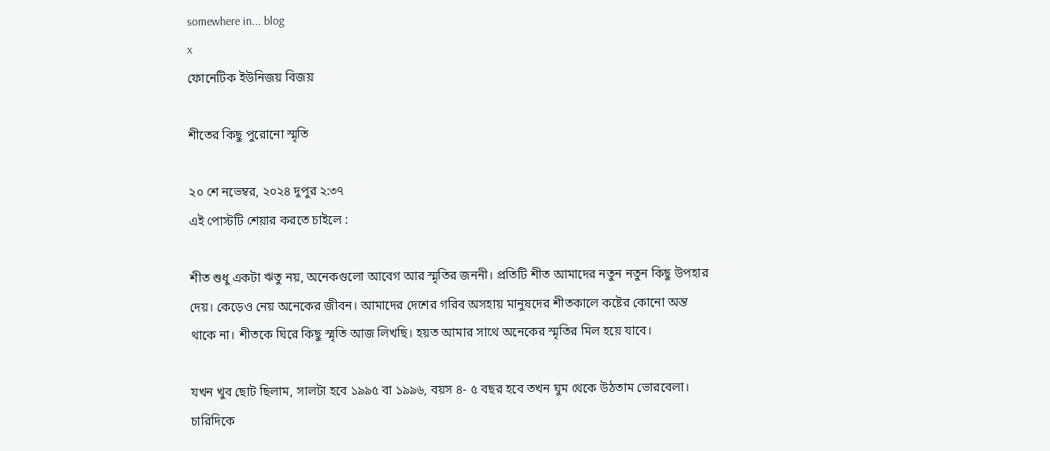somewhere in... blog
x
ফোনেটিক ইউনিজয় বিজয়

শীতের কিছু পুরোনো স্মৃতি

২০ শে নভেম্বর, ২০২৪ দুপুর ২:৩৭
এই পোস্টটি শেয়ার করতে চাইলে :

শীত শুধু একটা ঋতু নয়, অনেকগুলো আবেগ আর স্মৃতির জননী। প্রতিটি শীত আমাদের নতুন নতুন কিছু উপহার দেয়। কেড়েও নেয় অনেকের জীবন। আমাদের দেশের গরিব অসহায় মানুষদের শীতকালে কষ্টের কোনো অন্ত থাকে না। শীতকে ঘিরে কিছু স্মৃতি আজ লিখছি। হয়ত আমার সাথে অনেকের স্মৃতির মিল হয়ে যাবে।

যখন খুব ছোট ছিলাম, সালটা হবে ১৯৯৫ বা ১৯৯৬, বয়স ৪- ৫ বছর হবে তখন ঘুম থেকে উঠতাম ভোরবেলা। চারিদিকে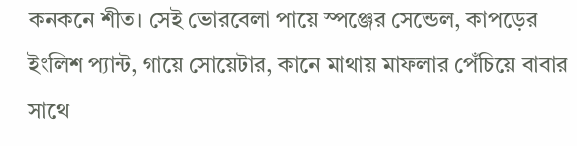কনকনে শীত। সেই ভোরবেলা পায়ে স্পঞ্জের সেন্ডেল, কাপড়ের ইংলিশ প্যান্ট, গায়ে সোয়েটার, কানে মাথায় মাফলার পেঁচিয়ে বাবার সাথে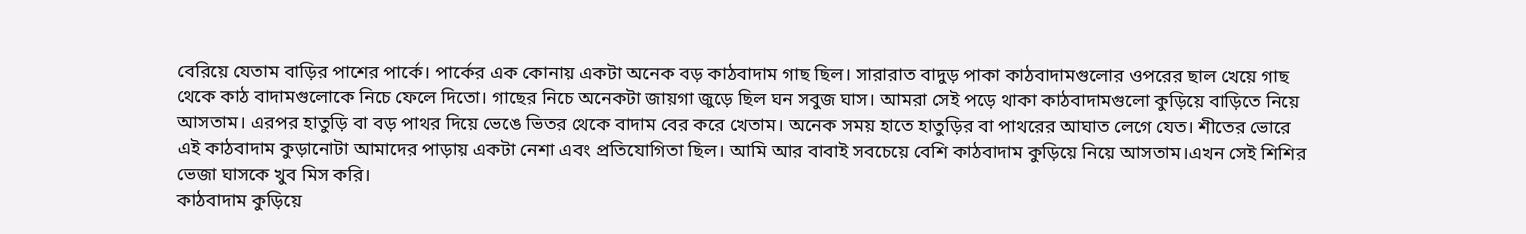বেরিয়ে যেতাম বাড়ির পাশের পার্কে। পার্কের এক কোনায় একটা অনেক বড় কাঠবাদাম গাছ ছিল। সারারাত বাদুড় পাকা কাঠবাদামগুলোর ওপরের ছাল খেয়ে গাছ থেকে কাঠ বাদামগুলোকে নিচে ফেলে দিতো। গাছের নিচে অনেকটা জায়গা জুড়ে ছিল ঘন সবুজ ঘাস। আমরা সেই পড়ে থাকা কাঠবাদামগুলো কুড়িয়ে বাড়িতে নিয়ে আসতাম। এরপর হাতুড়ি বা বড় পাথর দিয়ে ভেঙে ভিতর থেকে বাদাম বের করে খেতাম। অনেক সময় হাতে হাতুড়ির বা পাথরের আঘাত লেগে যেত। শীতের ভোরে এই কাঠবাদাম কুড়ানোটা আমাদের পাড়ায় একটা নেশা এবং প্রতিযোগিতা ছিল। আমি আর বাবাই সবচেয়ে বেশি কাঠবাদাম কুড়িয়ে নিয়ে আসতাম।এখন সেই শিশির ভেজা ঘাসকে খুব মিস করি।
কাঠবাদাম কুড়িয়ে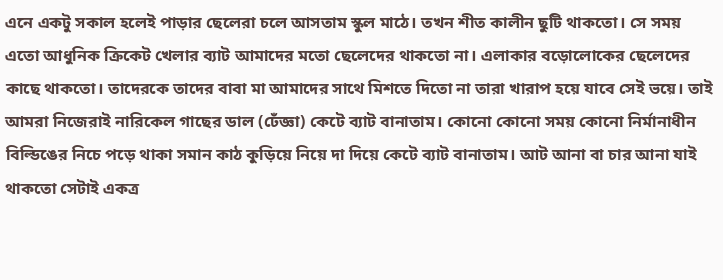এনে একটু সকাল হলেই পাড়ার ছেলেরা চলে আসতাম স্কুল মাঠে। তখন শীত কালীন ছুটি থাকতো। সে সময় এতো আধুনিক ক্রিকেট খেলার ব্যাট আমাদের মতো ছেলেদের থাকতো না। এলাকার বড়োলোকের ছেলেদের কাছে থাকতো। তাদেরকে তাদের বাবা মা আমাদের সাথে মিশতে দিতো না তারা খারাপ হয়ে যাবে সেই ভয়ে। তাই আমরা নিজেরাই নারিকেল গাছের ডাল (ঢেঁজ্ঞা) কেটে ব্যাট বানাতাম। কোনো কোনো সময় কোনো নির্মানাধীন বিল্ডিঙের নিচে পড়ে থাকা সমান কাঠ কুড়িয়ে নিয়ে দা দিয়ে কেটে ব্যাট বানাতাম। আট আনা বা চার আনা যাই থাকতো সেটাই একত্র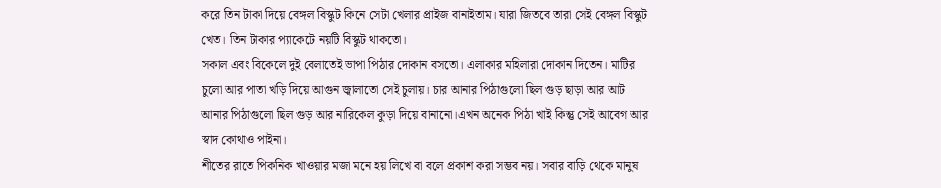করে তিন টাকা দিয়ে বেঙ্গল বিস্কুট কিনে সেটা খেলার প্রাইজ বানাইতাম। যারা জিতবে তারা সেই বেঙ্গল বিস্কুট খেত। তিন টাকার প্যাকেটে নয়টি বিস্কুট থাকতো।
সকাল এবং বিকেলে দুই বেলাতেই ভাপা পিঠার দোকান বসতো। এলাকার মহিলারা দোকান দিতেন। মাটির চুলো আর পাতা খড়ি দিয়ে আগুন জ্বালাতো সেই চুলায়। চার আনার পিঠাগুলো ছিল গুড় ছাড়া আর আট আনার পিঠাগুলো ছিল গুড় আর নারিকেল কুড়া দিয়ে বানানো।এখন অনেক পিঠা খাই কিন্তু সেই আবেগ আর স্বাদ কোথাও পাইনা।
শীতের রাতে পিকনিক খাওয়ার মজা মনে হয় লিখে বা বলে প্রকাশ করা সম্ভব নয়। সবার বাড়ি থেকে মানুষ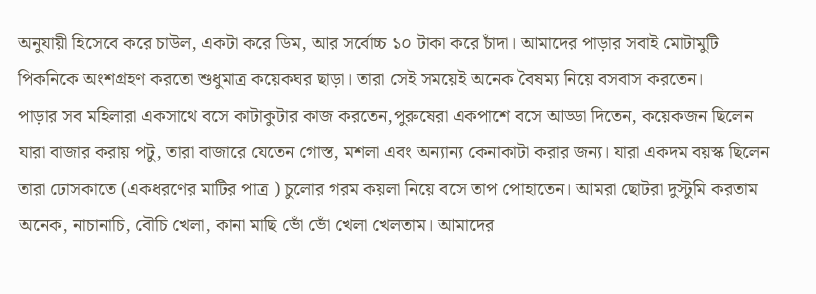অনুযায়ী হিসেবে করে চাউল, একটা করে ডিম, আর সর্বোচ্চ ১০ টাকা করে চাঁদা। আমাদের পাড়ার সবাই মোটামুটি পিকনিকে অংশগ্রহণ করতো শুধুমাত্র কয়েকঘর ছাড়া। তারা সেই সময়েই অনেক বৈষম্য নিয়ে বসবাস করতেন।
পাড়ার সব মহিলারা একসাথে বসে কাটাকুটার কাজ করতেন,পুরুষেরা একপাশে বসে আড্ডা দিতেন, কয়েকজন ছিলেন যারা বাজার করায় পটু, তারা বাজারে যেতেন গোস্ত, মশলা এবং অন্যান্য কেনাকাটা করার জন্য। যারা একদম বয়স্ক ছিলেন তারা ঢোসকাতে (একধরণের মাটির পাত্র ) চুলোর গরম কয়লা নিয়ে বসে তাপ পোহাতেন। আমরা ছোটরা দুস্টুমি করতাম অনেক, নাচানাচি, বৌচি খেলা, কানা মাছি ভোঁ ভোঁ খেলা খেলতাম। আমাদের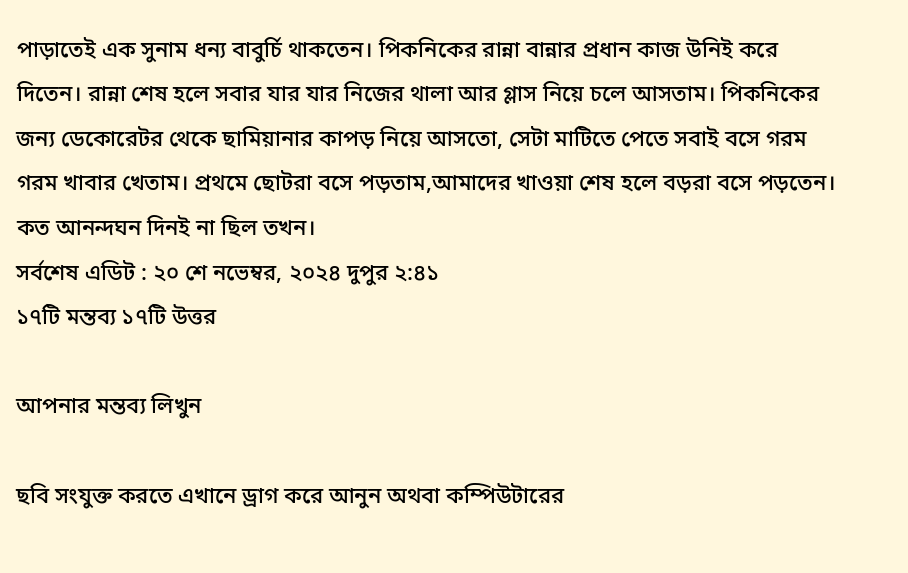পাড়াতেই এক সুনাম ধন্য বাবুর্চি থাকতেন। পিকনিকের রান্না বান্নার প্রধান কাজ উনিই করে দিতেন। রান্না শেষ হলে সবার যার যার নিজের থালা আর গ্লাস নিয়ে চলে আসতাম। পিকনিকের জন্য ডেকোরেটর থেকে ছামিয়ানার কাপড় নিয়ে আসতো, সেটা মাটিতে পেতে সবাই বসে গরম গরম খাবার খেতাম। প্রথমে ছোটরা বসে পড়তাম,আমাদের খাওয়া শেষ হলে বড়রা বসে পড়তেন। কত আনন্দঘন দিনই না ছিল তখন।
সর্বশেষ এডিট : ২০ শে নভেম্বর, ২০২৪ দুপুর ২:৪১
১৭টি মন্তব্য ১৭টি উত্তর

আপনার মন্তব্য লিখুন

ছবি সংযুক্ত করতে এখানে ড্রাগ করে আনুন অথবা কম্পিউটারের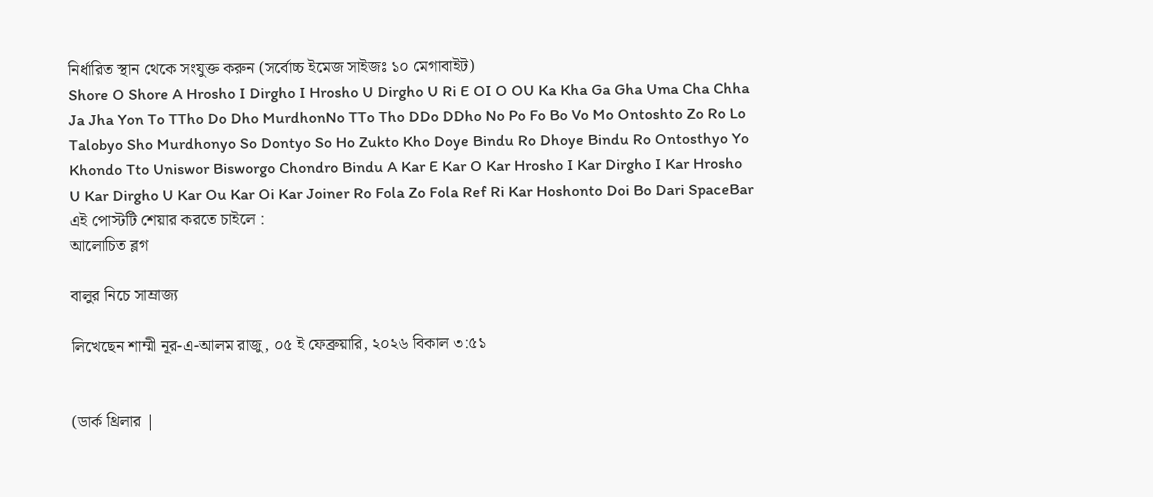নির্ধারিত স্থান থেকে সংযুক্ত করুন (সর্বোচ্চ ইমেজ সাইজঃ ১০ মেগাবাইট)
Shore O Shore A Hrosho I Dirgho I Hrosho U Dirgho U Ri E OI O OU Ka Kha Ga Gha Uma Cha Chha Ja Jha Yon To TTho Do Dho MurdhonNo TTo Tho DDo DDho No Po Fo Bo Vo Mo Ontoshto Zo Ro Lo Talobyo Sho Murdhonyo So Dontyo So Ho Zukto Kho Doye Bindu Ro Dhoye Bindu Ro Ontosthyo Yo Khondo Tto Uniswor Bisworgo Chondro Bindu A Kar E Kar O Kar Hrosho I Kar Dirgho I Kar Hrosho U Kar Dirgho U Kar Ou Kar Oi Kar Joiner Ro Fola Zo Fola Ref Ri Kar Hoshonto Doi Bo Dari SpaceBar
এই পোস্টটি শেয়ার করতে চাইলে :
আলোচিত ব্লগ

বালুর নিচে সাম্রাজ্য

লিখেছেন শাম্মী নূর-এ-আলম রাজু, ০৫ ই ফেব্রুয়ারি, ২০২৬ বিকাল ৩:৫১


(ডার্ক থ্রিলার |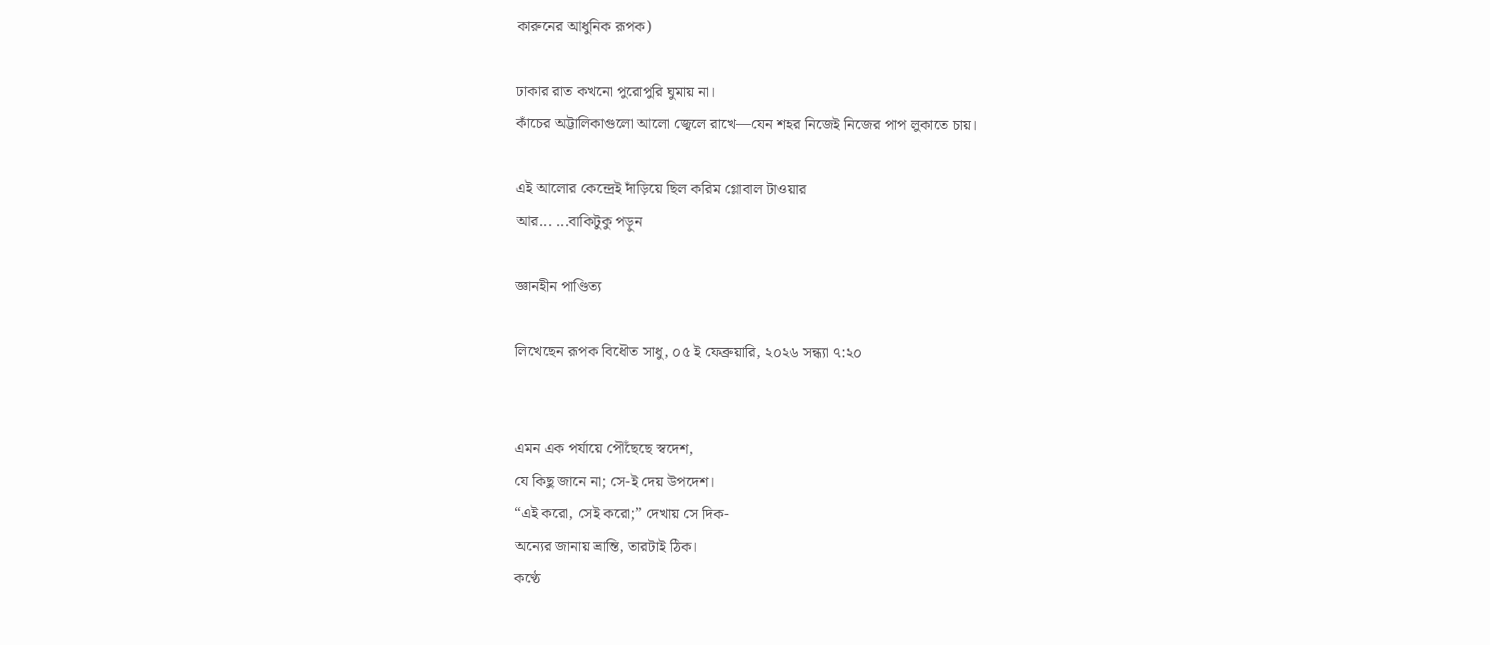কারুনের আধুনিক রূপক)

ঢাকার রাত কখনো পুরোপুরি ঘুমায় না।
কাঁচের অট্টালিকাগুলো আলো জ্বেলে রাখে—যেন শহর নিজেই নিজের পাপ লুকাতে চায়।

এই আলোর কেন্দ্রেই দাঁড়িয়ে ছিল করিম গ্লোবাল টাওয়ার
আর... ...বাকিটুকু পড়ুন

জ্ঞানহীন পাণ্ডিত্য

লিখেছেন রূপক বিধৌত সাধু, ০৫ ই ফেব্রুয়ারি, ২০২৬ সন্ধ্যা ৭:২০


এমন এক পর্যায়ে পৌঁছেছে স্বদেশ,
যে কিছু জানে না; সে-ই দেয় উপদেশ।
“এই করো, সেই করো;” দেখায় সে দিক-
অন্যের জানায় ভ্রান্তি, তারটাই ঠিক।
কণ্ঠে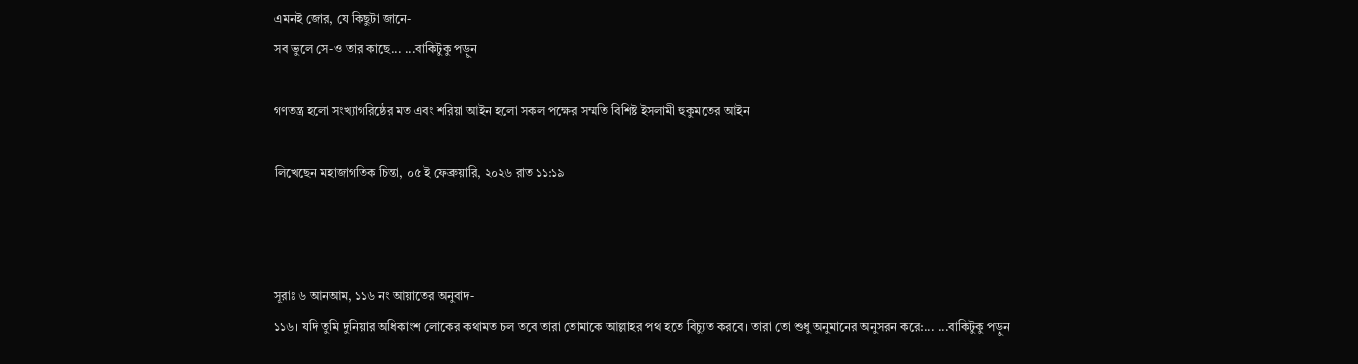এমনই জোর, যে কিছুটা জানে-
সব ভুলে সে-ও তার কাছে... ...বাকিটুকু পড়ুন

গণতন্ত্র হলো সংখ্যাগরিষ্ঠের মত এবং শরিয়া আইন হলো সকল পক্ষের সম্মতি বিশিষ্ট ইসলামী হুকুমতের আইন

লিখেছেন মহাজাগতিক চিন্তা, ০৫ ই ফেব্রুয়ারি, ২০২৬ রাত ১১:১৯



সূরাঃ ৬ আনআম, ১১৬ নং আয়াতের অনুবাদ-
১১৬। যদি তুমি দুনিয়ার অধিকাংশ লোকের কথামত চল তবে তারা তোমাকে আল্লাহর পথ হতে বিচ্যুত করবে। তারা তো শুধু অনুমানের অনুসরন করে:... ...বাকিটুকু পড়ুন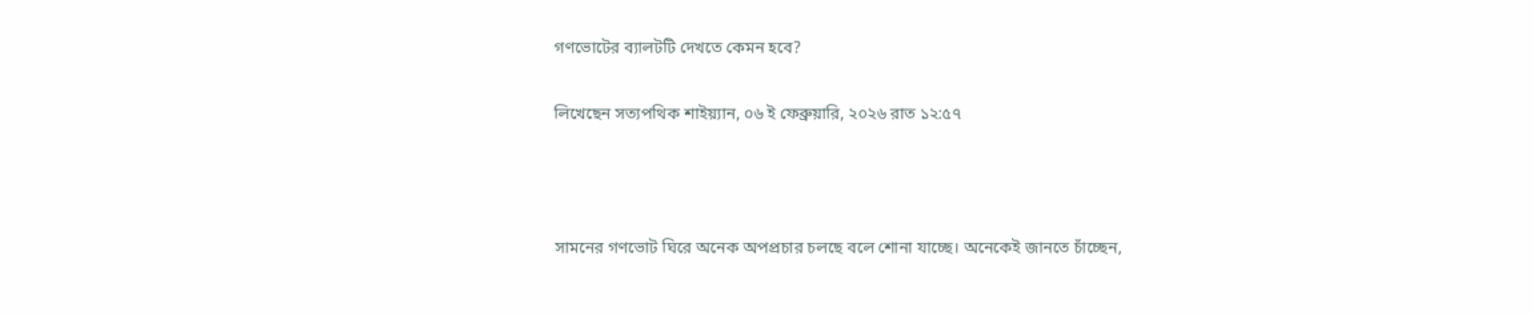গণভোটের ব্যালটটি দেখতে কেমন হবে?

লিখেছেন সত্যপথিক শাইয়্যান, ০৬ ই ফেব্রুয়ারি, ২০২৬ রাত ১২:৫৭



সামনের গণভোট ঘিরে অনেক অপপ্রচার চলছে বলে শোনা যাচ্ছে। অনেকেই জানতে চাঁচ্ছেন,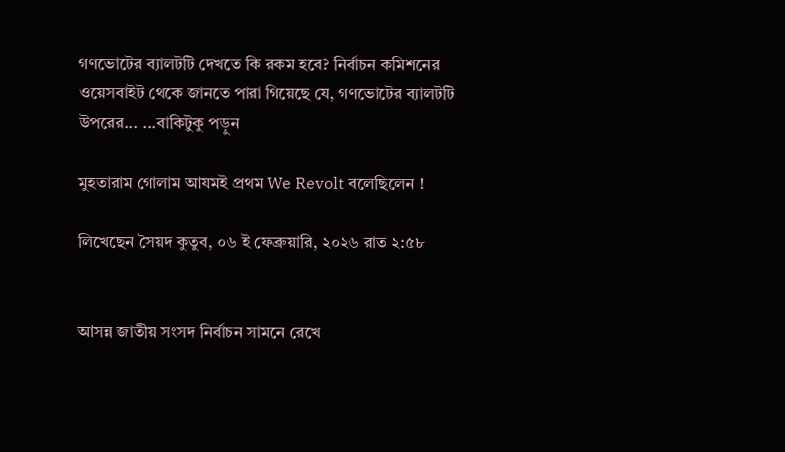গণভোটের ব্যালটটি দেখতে কি রকম হবে? নির্বাচন কমিশনের ওয়েসবাইট থেকে জানতে পারা গিয়েছে যে, গণভোটের ব্যালটটি উপরের... ...বাকিটুকু পড়ুন

মুহতারাম গোলাম আযমই প্রথম We Revolt বলেছিলেন !

লিখেছেন সৈয়দ কুতুব, ০৬ ই ফেব্রুয়ারি, ২০২৬ রাত ২:৫৮


আসন্ন জাতীয় সংসদ নির্বাচন সামনে রেখে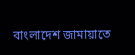বাংলাদেশ জামায়াতে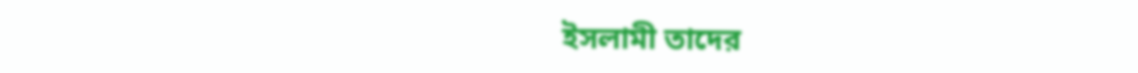ইসলামী তাদের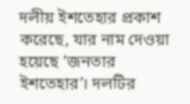দলীয় ইশতেহার প্রকাশ করেছে, যার নাম দেওয়া হয়েছে ‘জনতার ইশতেহার’। দলটির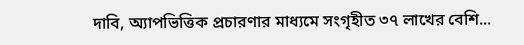দাবি, অ্যাপভিত্তিক প্রচারণার মাধ্যমে সংগৃহীত ৩৭ লাখের বেশি...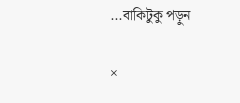...বাকিটুকু পড়ুন

×